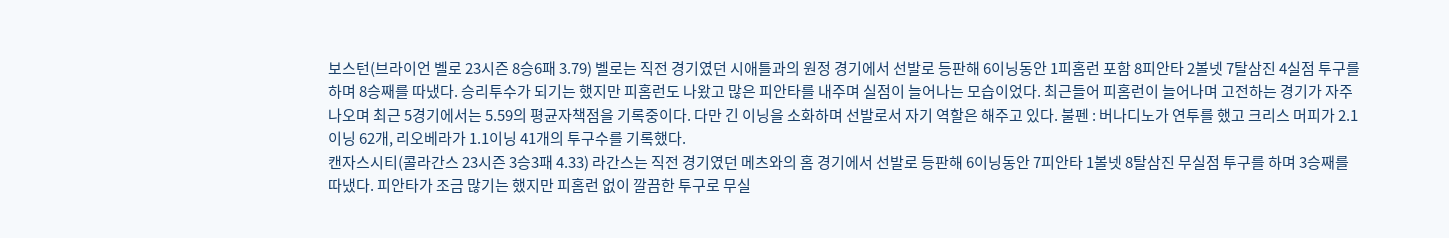보스턴(브라이언 벨로 23시즌 8승6패 3.79) 벨로는 직전 경기였던 시애틀과의 원정 경기에서 선발로 등판해 6이닝동안 1피홈런 포함 8피안타 2볼넷 7탈삼진 4실점 투구를 하며 8승째를 따냈다. 승리투수가 되기는 했지만 피홈런도 나왔고 많은 피안타를 내주며 실점이 늘어나는 모습이었다. 최근들어 피홈런이 늘어나며 고전하는 경기가 자주 나오며 최근 5경기에서는 5.59의 평균자책점을 기록중이다. 다만 긴 이닝을 소화하며 선발로서 자기 역할은 해주고 있다. 불펜 : 버나디노가 연투를 했고 크리스 머피가 2.1이닝 62개, 리오베라가 1.1이닝 41개의 투구수를 기록했다.
캔자스시티(콜라간스 23시즌 3승3패 4.33) 라간스는 직전 경기였던 메츠와의 홈 경기에서 선발로 등판해 6이닝동안 7피안타 1볼넷 8탈삼진 무실점 투구를 하며 3승째를 따냈다. 피안타가 조금 많기는 했지만 피홈런 없이 깔끔한 투구로 무실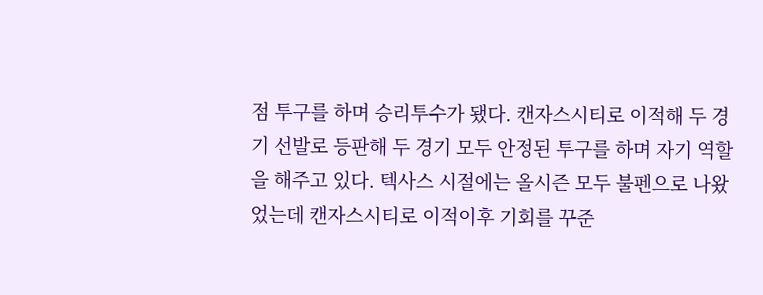점 투구를 하며 승리투수가 됐다. 캔자스시티로 이적해 두 경기 선발로 등판해 두 경기 모두 안정된 투구를 하며 자기 역할을 해주고 있다. 텍사스 시절에는 올시즌 모두 불펜으로 나왔었는데 캔자스시티로 이적이후 기회를 꾸준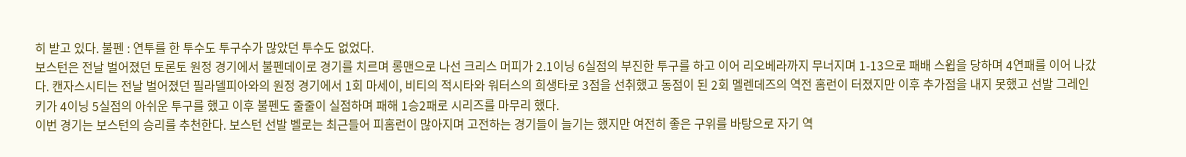히 받고 있다. 불펜 : 연투를 한 투수도 투구수가 많았던 투수도 없었다.
보스턴은 전날 벌어졌던 토론토 원정 경기에서 불펜데이로 경기를 치르며 롱맨으로 나선 크리스 머피가 2.1이닝 6실점의 부진한 투구를 하고 이어 리오베라까지 무너지며 1-13으로 패배 스윕을 당하며 4연패를 이어 나갔다. 캔자스시티는 전날 벌어졌던 필라델피아와의 원정 경기에서 1회 마세이, 비티의 적시타와 워터스의 희생타로 3점을 선취했고 동점이 된 2회 멜렌데즈의 역전 홈런이 터졌지만 이후 추가점을 내지 못했고 선발 그레인키가 4이닝 5실점의 아쉬운 투구를 했고 이후 불펜도 줄줄이 실점하며 패해 1승2패로 시리즈를 마무리 했다.
이번 경기는 보스턴의 승리를 추천한다. 보스턴 선발 벨로는 최근들어 피홈런이 많아지며 고전하는 경기들이 늘기는 했지만 여전히 좋은 구위를 바탕으로 자기 역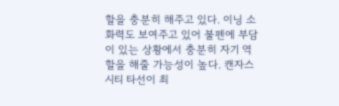할을 충분히 해주고 있다. 이닝 소화력도 보여주고 있어 불펜에 부담이 있는 상황에서 충분히 자기 역할을 해줄 가능성이 높다. 캔자스시티 타선이 최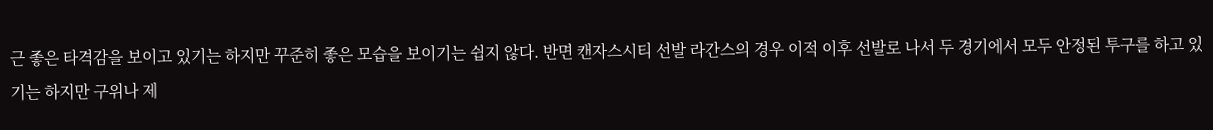근 좋은 타격감을 보이고 있기는 하지만 꾸준히 좋은 모습을 보이기는 쉽지 않다. 반면 캔자스시티 선발 라간스의 경우 이적 이후 선발로 나서 두 경기에서 모두 안정된 투구를 하고 있기는 하지만 구위나 제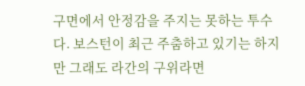구면에서 안정감을 주지는 못하는 투수다. 보스턴이 최근 주춤하고 있기는 하지만 그래도 라간의 구위라면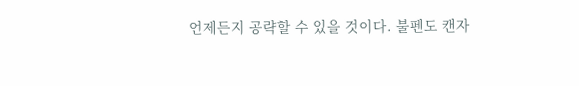언제든지 공략할 수 있을 것이다. 불펜도 캔자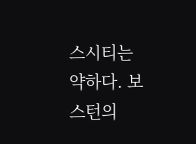스시티는 약하다. 보스턴의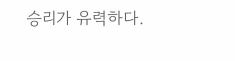승리가 유력하다.